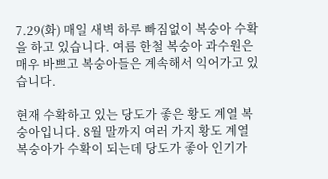7.29(화) 매일 새벽 하루 빠짐없이 복숭아 수확을 하고 있습니다. 여름 한철 복숭아 과수원은 매우 바쁘고 복숭아들은 계속해서 익어가고 있습니다.

현재 수확하고 있는 당도가 좋은 황도 계열 복숭아입니다. 8월 말까지 여러 가지 황도 계열 복숭아가 수확이 되는데 당도가 좋아 인기가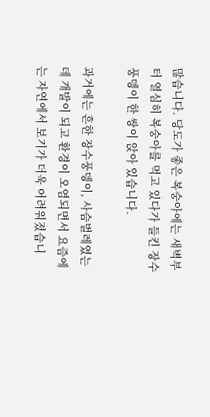많습니다. 당도가 좋은 복숭아에는 새벽부터 열심히 복숭아를 먹고 있다가 들킨 장수풍뎅이 한 쌍이 앉아 있습니다.

과거에는 흔한 장수풍뎅이, 사슴벌레였는데 개발이 되고 환경이 오염되면서 요즘에는 자연에서 보기가 더욱 어려워졌습니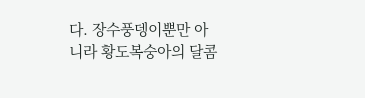다. 장수풍뎅이뿐만 아니라 황도복숭아의 달콤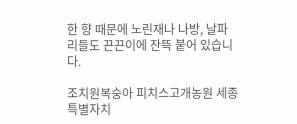한 향 때문에 노린재나 나방, 날파리들도 끈끈이에 잔뜩 붙어 있습니다.

조치원복숭아 피치스고개농원 세종특별자치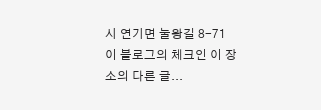시 연기면 눌왕길 8-71 이 블로그의 체크인 이 장소의 다른 글...